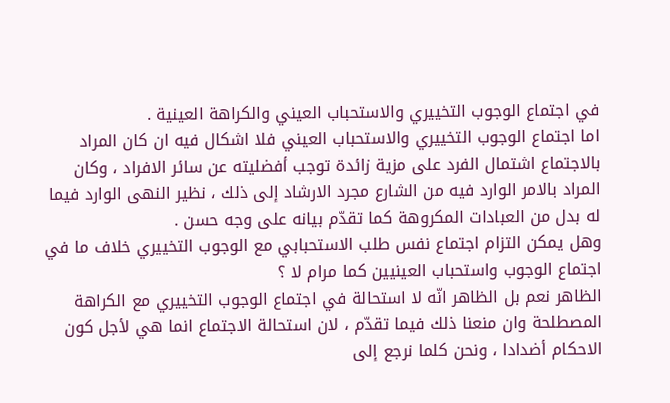في اجتماع الوجوب التخييري والاستحباب العيني والكراهة العينية .
اما اجتماع الوجوب التخييري والاستحباب العيني فلا اشكال فيه ان كان المراد بالاجتماع اشتمال الفرد على مزية زائدة توجب أفضليته عن سائر الافراد ، وكان المراد بالامر الوارد فيه من الشارع مجرد الارشاد إلى ذلك ، نظير النهى الوارد فيما له بدل من العبادات المكروهة كما تقدّم بيانه على وجه حسن .
وهل يمكن التزام اجتماع نفس طلب الاستحبابي مع الوجوب التخييري خلاف ما في اجتماع الوجوب واستحباب العينيين كما مرام لا ؟
الظاهر نعم بل الظاهر انّه لا استحالة في اجتماع الوجوب التخييري مع الكراهة المصطلحة وان منعنا ذلك فيما تقدّم ، لان استحالة الاجتماع انما هي لأجل كون الاحكام أضدادا ، ونحن كلما نرجع إلى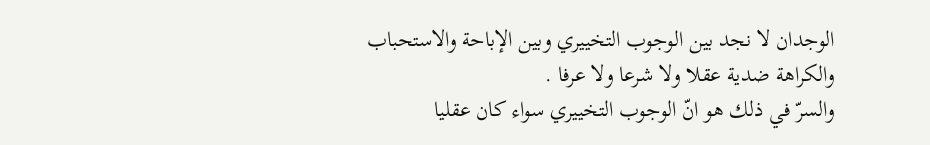الوجدان لا نجد بين الوجوب التخييري وبين الإباحة والاستحباب والكراهة ضدية عقلا ولا شرعا ولا عرفا .
والسرّ في ذلك هو انّ الوجوب التخييري سواء كان عقليا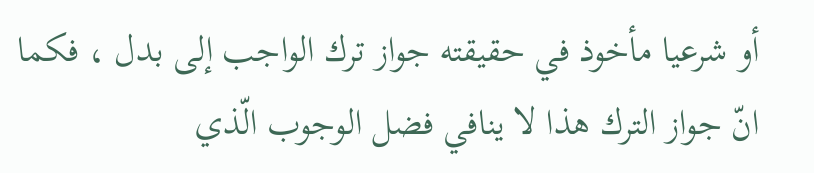أو شرعيا مأخوذ في حقيقته جواز ترك الواجب إلى بدل ، فكما انّ جواز الترك هذا لا ينافي فضل الوجوب الّذي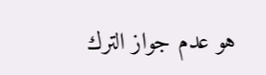هو عدم جواز الترك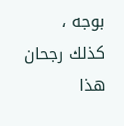بوجه ، كذلك رجحان هذا